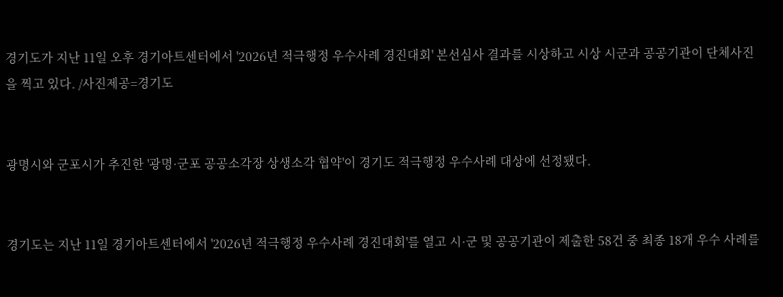경기도가 지난 11일 오후 경기아트센터에서 '2026년 적극행정 우수사례 경진대회' 본선심사 결과를 시상하고 시상 시군과 공공기관이 단체사진을 찍고 있다. /사진제공=경기도


광명시와 군포시가 추진한 '광명·군포 공공소각장 상생소각 협약'이 경기도 적극행정 우수사례 대상에 선정됐다.


경기도는 지난 11일 경기아트센터에서 '2026년 적극행정 우수사례 경진대회'를 열고 시·군 및 공공기관이 제출한 58건 중 최종 18개 우수 사례를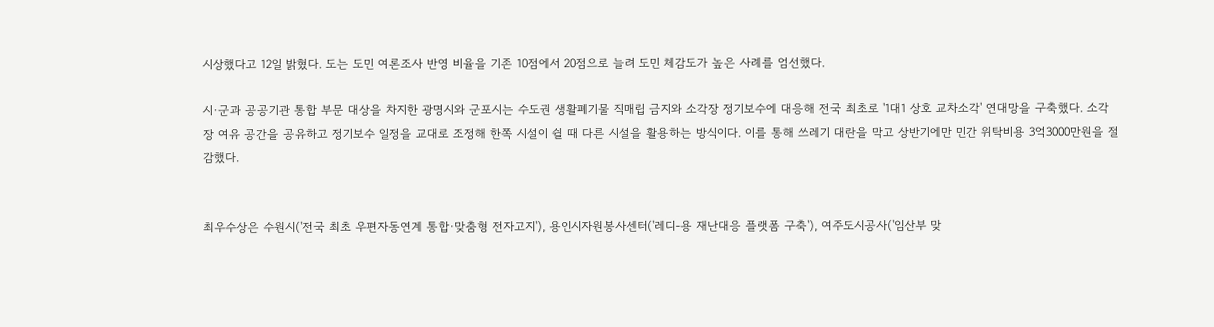시상했다고 12일 밝혔다. 도는 도민 여론조사 반영 비율을 기존 10점에서 20점으로 늘려 도민 체감도가 높은 사례를 엄선했다.

시·군과 공공기관 통합 부문 대상을 차지한 광명시와 군포시는 수도권 생활폐기물 직매립 금지와 소각장 정기보수에 대응해 전국 최초로 '1대1 상호 교차소각' 연대망을 구축했다. 소각장 여유 공간을 공유하고 정기보수 일정을 교대로 조정해 한쪽 시설이 쉴 때 다른 시설을 활용하는 방식이다. 이를 통해 쓰레기 대란을 막고 상반기에만 민간 위탁비용 3억3000만원을 절감했다.


최우수상은 수원시('전국 최초 우편자동연계 통합·맞춤형 전자고지'), 용인시자원봉사센터('레디-용 재난대응 플랫폼 구축'), 여주도시공사('임산부 맞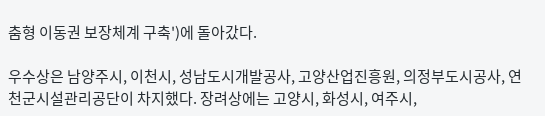춤형 이동권 보장체계 구축')에 돌아갔다.

우수상은 남양주시, 이천시, 성남도시개발공사, 고양산업진흥원, 의정부도시공사, 연천군시설관리공단이 차지했다. 장려상에는 고양시, 화성시, 여주시,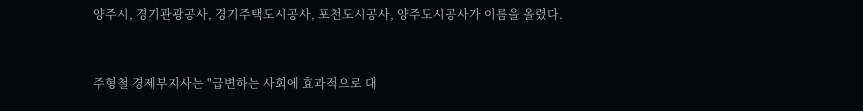양주시, 경기관광공사, 경기주택도시공사, 포천도시공사, 양주도시공사가 이름을 올렸다.


주형철 경제부지사는 "급변하는 사회에 효과적으로 대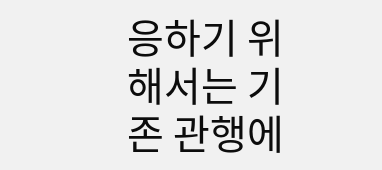응하기 위해서는 기존 관행에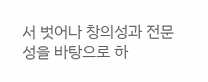서 벗어나 창의성과 전문성을 바탕으로 하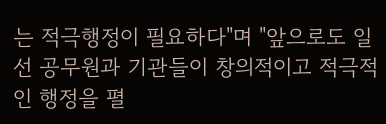는 적극행정이 필요하다"며 "앞으로도 일선 공무원과 기관들이 창의적이고 적극적인 행정을 펼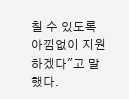칠 수 있도록 아낌없이 지원하겠다"고 말했다.